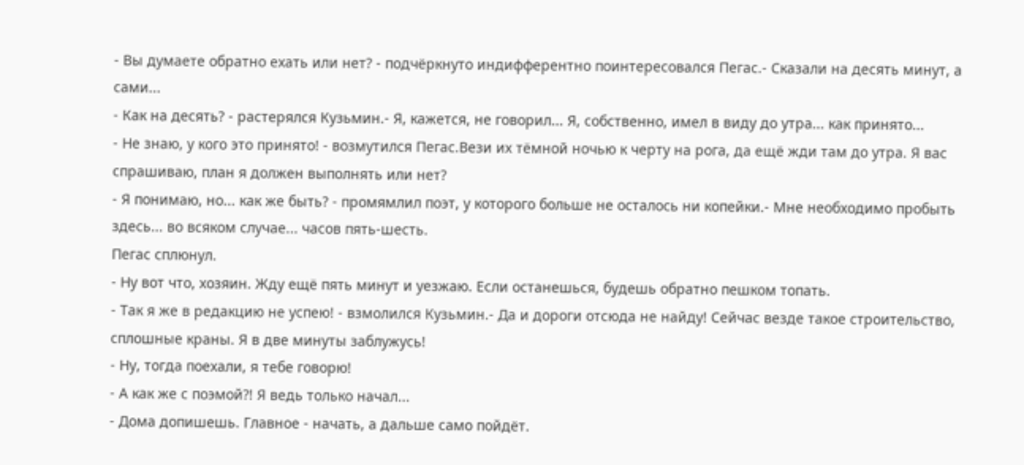- Вы думаете обратно ехать или нет? - подчёркнуто индифферентно поинтересовался Пегас.- Сказали на десять минут, а сами...
- Как на десять? - растерялся Кузьмин.- Я, кажется, не говорил... Я, собственно, имел в виду до утра... как принято...
- Не знаю, у кого это принято! - возмутился Пегас.Вези их тёмной ночью к черту на рога, да ещё жди там до утра. Я вас спрашиваю, план я должен выполнять или нет?
- Я понимаю, но... как же быть? - промямлил поэт, у которого больше не осталось ни копейки.- Мне необходимо пробыть здесь... во всяком случае... часов пять-шесть.
Пегас сплюнул.
- Ну вот что, хозяин. Жду ещё пять минут и уезжаю. Если останешься, будешь обратно пешком топать.
- Так я же в редакцию не успею! - взмолился Кузьмин.- Да и дороги отсюда не найду! Сейчас везде такое строительство, сплошные краны. Я в две минуты заблужусь!
- Ну, тогда поехали, я тебе говорю!
- А как же с поэмой?! Я ведь только начал...
- Дома допишешь. Главное - начать, а дальше само пойдёт.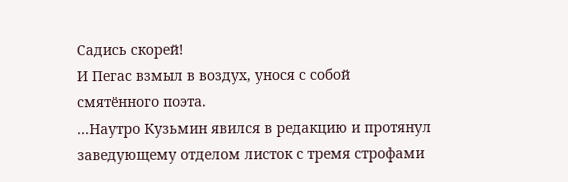Садись скорей!
И Пегас взмыл в воздух, унося с собой смятённого поэта.
...Наутро Кузьмин явился в редакцию и протянул заведующему отделом листок с тремя строфами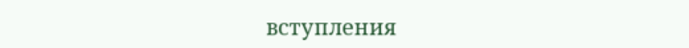вступления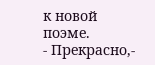к новой поэме.
- Прекрасно,-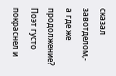сказал завотделом,- а где же продолжение?
Поэт густо покраснел и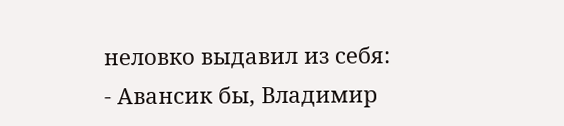неловко выдавил из себя:
- Авансик бы, Владимир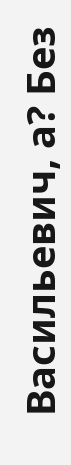Васильевич, а? Без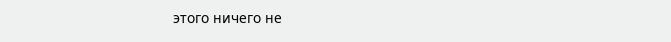этого ничего не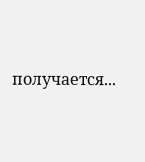получается...